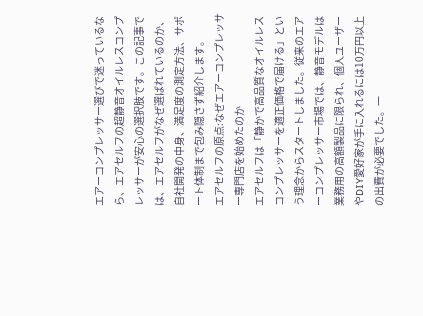エアーコンプレッサー選びで迷っているなら、エアセルフの超静音オイルレスコンプレッサーが安心の選択肢です。この記事では、エアセルフがなぜ選ばれているのか、自社開発の中身、満足度の測定方法、サポート体制まで包み隠さず紹介します。
エアセルフの原点:なぜエアーコンプレッサー専門店を始めたのか
エアセルフは「静かで高品質なオイルレスコンプレッサーを適正価格で届ける」という理念からスタートしました。従来のエアーコンプレッサー市場では、静音モデルは業務用の高額製品に限られ、個人ユーザーやDIY愛好家が手に入れるには10万円以上の出費が必要でした。一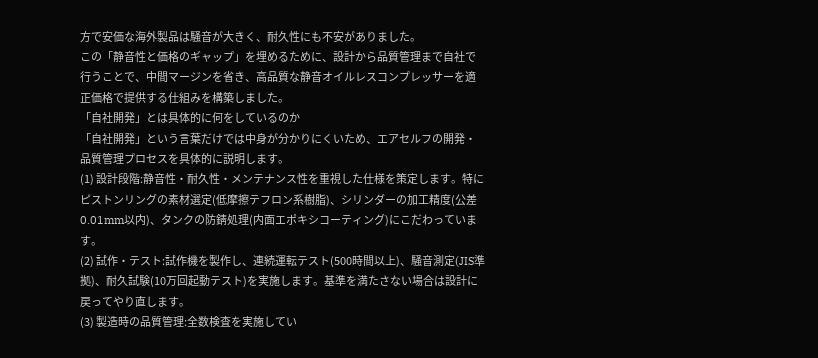方で安価な海外製品は騒音が大きく、耐久性にも不安がありました。
この「静音性と価格のギャップ」を埋めるために、設計から品質管理まで自社で行うことで、中間マージンを省き、高品質な静音オイルレスコンプレッサーを適正価格で提供する仕組みを構築しました。
「自社開発」とは具体的に何をしているのか
「自社開発」という言葉だけでは中身が分かりにくいため、エアセルフの開発・品質管理プロセスを具体的に説明します。
(1) 設計段階:静音性・耐久性・メンテナンス性を重視した仕様を策定します。特にピストンリングの素材選定(低摩擦テフロン系樹脂)、シリンダーの加工精度(公差0.01mm以内)、タンクの防錆処理(内面エポキシコーティング)にこだわっています。
(2) 試作・テスト:試作機を製作し、連続運転テスト(500時間以上)、騒音測定(JIS準拠)、耐久試験(10万回起動テスト)を実施します。基準を満たさない場合は設計に戻ってやり直します。
(3) 製造時の品質管理:全数検査を実施してい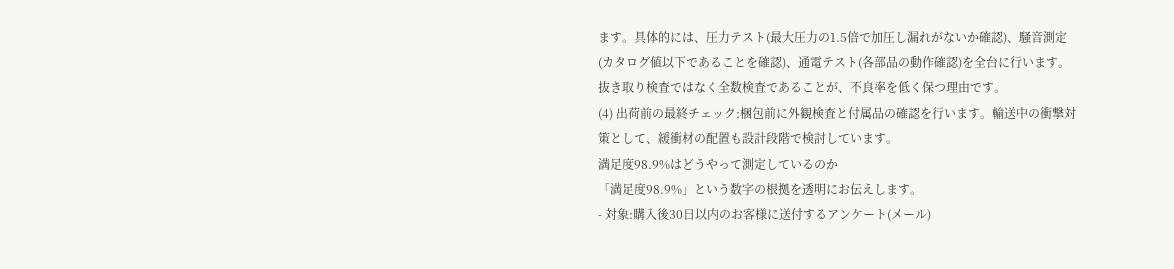ます。具体的には、圧力テスト(最大圧力の1.5倍で加圧し漏れがないか確認)、騒音測定(カタログ値以下であることを確認)、通電テスト(各部品の動作確認)を全台に行います。抜き取り検査ではなく全数検査であることが、不良率を低く保つ理由です。
(4) 出荷前の最終チェック:梱包前に外観検査と付属品の確認を行います。輸送中の衝撃対策として、緩衝材の配置も設計段階で検討しています。
満足度98.9%はどうやって測定しているのか
「満足度98.9%」という数字の根拠を透明にお伝えします。
- 対象:購入後30日以内のお客様に送付するアンケート(メール)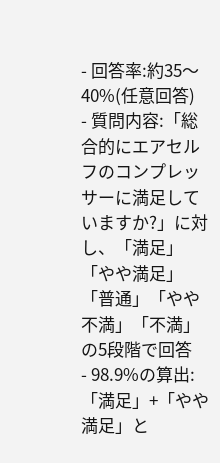- 回答率:約35〜40%(任意回答)
- 質問内容:「総合的にエアセルフのコンプレッサーに満足していますか?」に対し、「満足」「やや満足」「普通」「やや不満」「不満」の5段階で回答
- 98.9%の算出:「満足」+「やや満足」と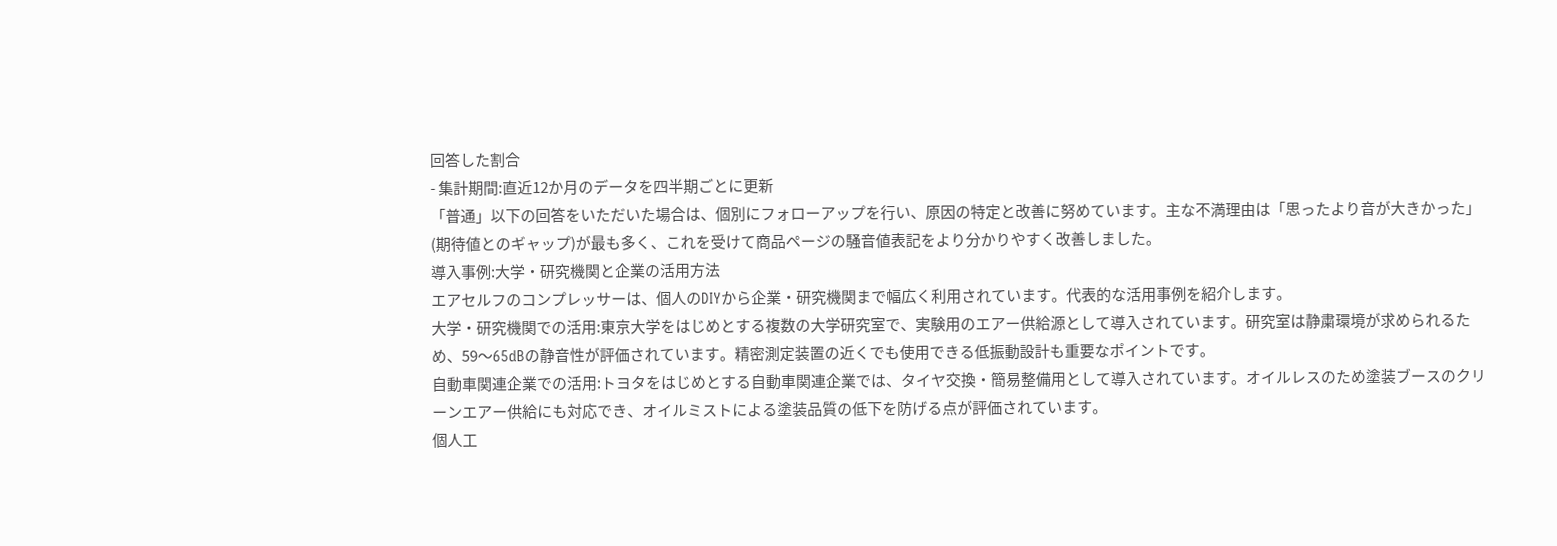回答した割合
- 集計期間:直近12か月のデータを四半期ごとに更新
「普通」以下の回答をいただいた場合は、個別にフォローアップを行い、原因の特定と改善に努めています。主な不満理由は「思ったより音が大きかった」(期待値とのギャップ)が最も多く、これを受けて商品ページの騒音値表記をより分かりやすく改善しました。
導入事例:大学・研究機関と企業の活用方法
エアセルフのコンプレッサーは、個人のDIYから企業・研究機関まで幅広く利用されています。代表的な活用事例を紹介します。
大学・研究機関での活用:東京大学をはじめとする複数の大学研究室で、実験用のエアー供給源として導入されています。研究室は静粛環境が求められるため、59〜65dBの静音性が評価されています。精密測定装置の近くでも使用できる低振動設計も重要なポイントです。
自動車関連企業での活用:トヨタをはじめとする自動車関連企業では、タイヤ交換・簡易整備用として導入されています。オイルレスのため塗装ブースのクリーンエアー供給にも対応でき、オイルミストによる塗装品質の低下を防げる点が評価されています。
個人工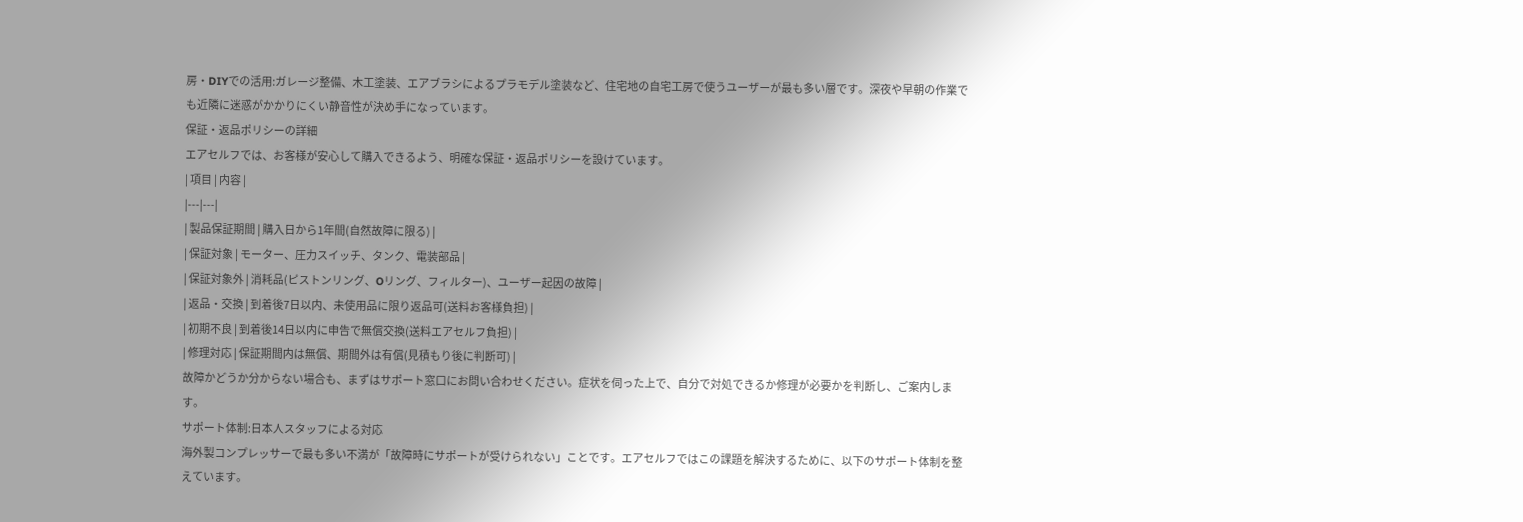房・DIYでの活用:ガレージ整備、木工塗装、エアブラシによるプラモデル塗装など、住宅地の自宅工房で使うユーザーが最も多い層です。深夜や早朝の作業でも近隣に迷惑がかかりにくい静音性が決め手になっています。
保証・返品ポリシーの詳細
エアセルフでは、お客様が安心して購入できるよう、明確な保証・返品ポリシーを設けています。
| 項目 | 内容 |
|---|---|
| 製品保証期間 | 購入日から1年間(自然故障に限る) |
| 保証対象 | モーター、圧力スイッチ、タンク、電装部品 |
| 保証対象外 | 消耗品(ピストンリング、Oリング、フィルター)、ユーザー起因の故障 |
| 返品・交換 | 到着後7日以内、未使用品に限り返品可(送料お客様負担) |
| 初期不良 | 到着後14日以内に申告で無償交換(送料エアセルフ負担) |
| 修理対応 | 保証期間内は無償、期間外は有償(見積もり後に判断可) |
故障かどうか分からない場合も、まずはサポート窓口にお問い合わせください。症状を伺った上で、自分で対処できるか修理が必要かを判断し、ご案内します。
サポート体制:日本人スタッフによる対応
海外製コンプレッサーで最も多い不満が「故障時にサポートが受けられない」ことです。エアセルフではこの課題を解決するために、以下のサポート体制を整えています。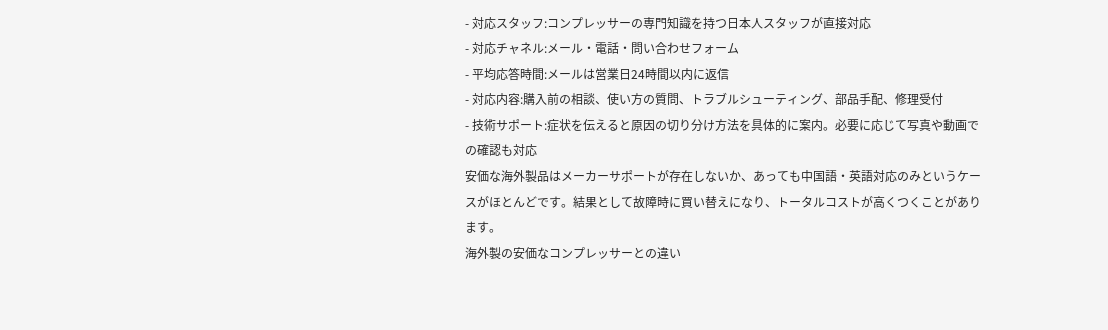- 対応スタッフ:コンプレッサーの専門知識を持つ日本人スタッフが直接対応
- 対応チャネル:メール・電話・問い合わせフォーム
- 平均応答時間:メールは営業日24時間以内に返信
- 対応内容:購入前の相談、使い方の質問、トラブルシューティング、部品手配、修理受付
- 技術サポート:症状を伝えると原因の切り分け方法を具体的に案内。必要に応じて写真や動画での確認も対応
安価な海外製品はメーカーサポートが存在しないか、あっても中国語・英語対応のみというケースがほとんどです。結果として故障時に買い替えになり、トータルコストが高くつくことがあります。
海外製の安価なコンプレッサーとの違い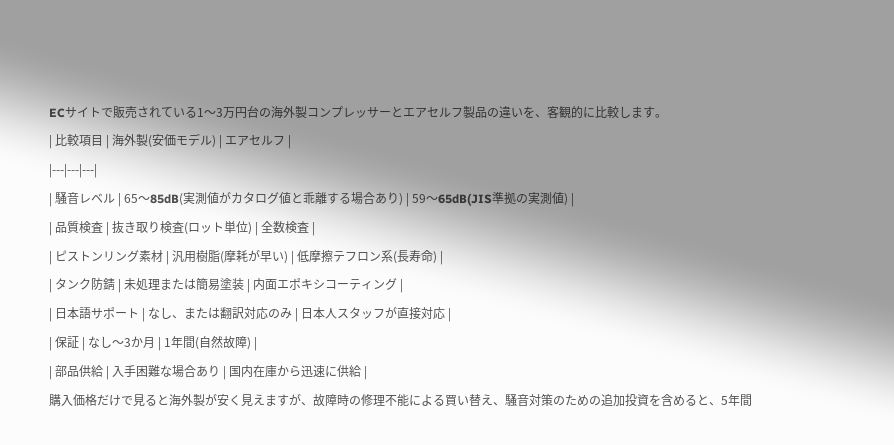ECサイトで販売されている1〜3万円台の海外製コンプレッサーとエアセルフ製品の違いを、客観的に比較します。
| 比較項目 | 海外製(安価モデル) | エアセルフ |
|---|---|---|
| 騒音レベル | 65〜85dB(実測値がカタログ値と乖離する場合あり) | 59〜65dB(JIS準拠の実測値) |
| 品質検査 | 抜き取り検査(ロット単位) | 全数検査 |
| ピストンリング素材 | 汎用樹脂(摩耗が早い) | 低摩擦テフロン系(長寿命) |
| タンク防錆 | 未処理または簡易塗装 | 内面エポキシコーティング |
| 日本語サポート | なし、または翻訳対応のみ | 日本人スタッフが直接対応 |
| 保証 | なし〜3か月 | 1年間(自然故障) |
| 部品供給 | 入手困難な場合あり | 国内在庫から迅速に供給 |
購入価格だけで見ると海外製が安く見えますが、故障時の修理不能による買い替え、騒音対策のための追加投資を含めると、5年間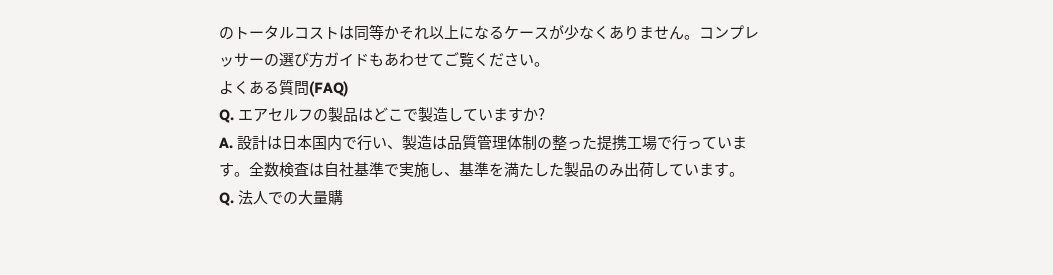のトータルコストは同等かそれ以上になるケースが少なくありません。コンプレッサーの選び方ガイドもあわせてご覧ください。
よくある質問(FAQ)
Q. エアセルフの製品はどこで製造していますか?
A. 設計は日本国内で行い、製造は品質管理体制の整った提携工場で行っています。全数検査は自社基準で実施し、基準を満たした製品のみ出荷しています。
Q. 法人での大量購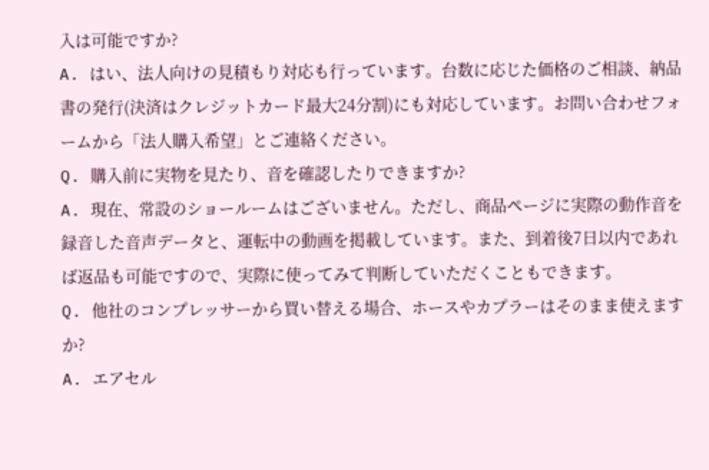入は可能ですか?
A. はい、法人向けの見積もり対応も行っています。台数に応じた価格のご相談、納品書の発行(決済はクレジットカード最大24分割)にも対応しています。お問い合わせフォームから「法人購入希望」とご連絡ください。
Q. 購入前に実物を見たり、音を確認したりできますか?
A. 現在、常設のショールームはございません。ただし、商品ページに実際の動作音を録音した音声データと、運転中の動画を掲載しています。また、到着後7日以内であれば返品も可能ですので、実際に使ってみて判断していただくこともできます。
Q. 他社のコンプレッサーから買い替える場合、ホースやカプラーはそのまま使えますか?
A. エアセル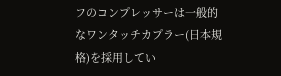フのコンプレッサーは一般的なワンタッチカプラー(日本規格)を採用してい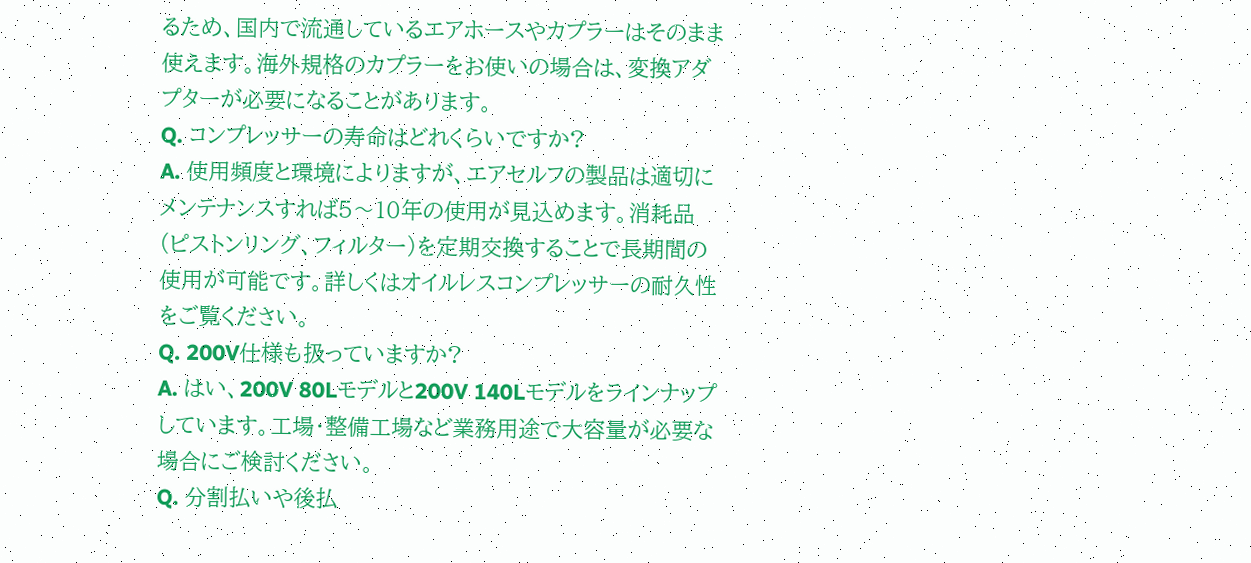るため、国内で流通しているエアホースやカプラーはそのまま使えます。海外規格のカプラーをお使いの場合は、変換アダプターが必要になることがあります。
Q. コンプレッサーの寿命はどれくらいですか?
A. 使用頻度と環境によりますが、エアセルフの製品は適切にメンテナンスすれば5〜10年の使用が見込めます。消耗品(ピストンリング、フィルター)を定期交換することで長期間の使用が可能です。詳しくはオイルレスコンプレッサーの耐久性をご覧ください。
Q. 200V仕様も扱っていますか?
A. はい、200V 80Lモデルと200V 140Lモデルをラインナップしています。工場・整備工場など業務用途で大容量が必要な場合にご検討ください。
Q. 分割払いや後払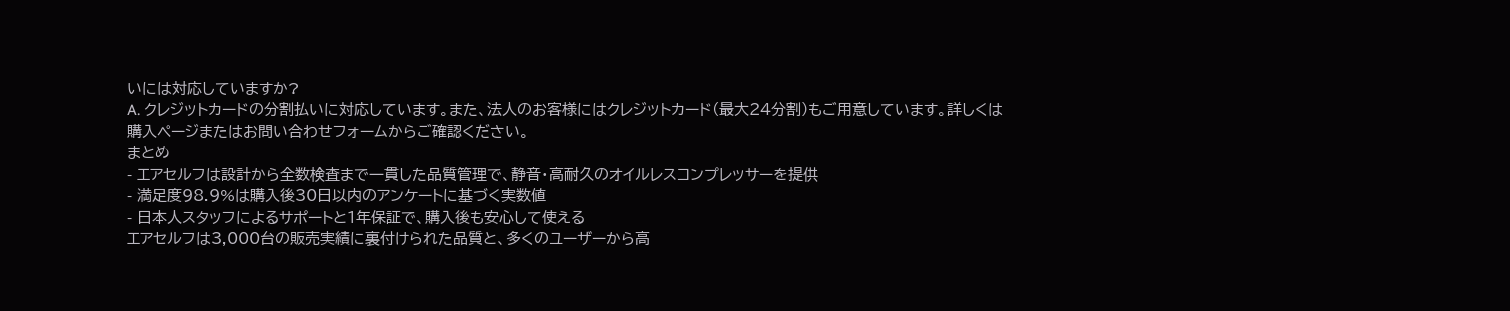いには対応していますか?
A. クレジットカードの分割払いに対応しています。また、法人のお客様にはクレジットカード(最大24分割)もご用意しています。詳しくは購入ページまたはお問い合わせフォームからご確認ください。
まとめ
- エアセルフは設計から全数検査まで一貫した品質管理で、静音・高耐久のオイルレスコンプレッサーを提供
- 満足度98.9%は購入後30日以内のアンケートに基づく実数値
- 日本人スタッフによるサポートと1年保証で、購入後も安心して使える
エアセルフは3,000台の販売実績に裏付けられた品質と、多くのユーザーから高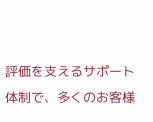評価を支えるサポート体制で、多くのお客様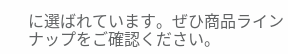に選ばれています。ぜひ商品ラインナップをご確認ください。